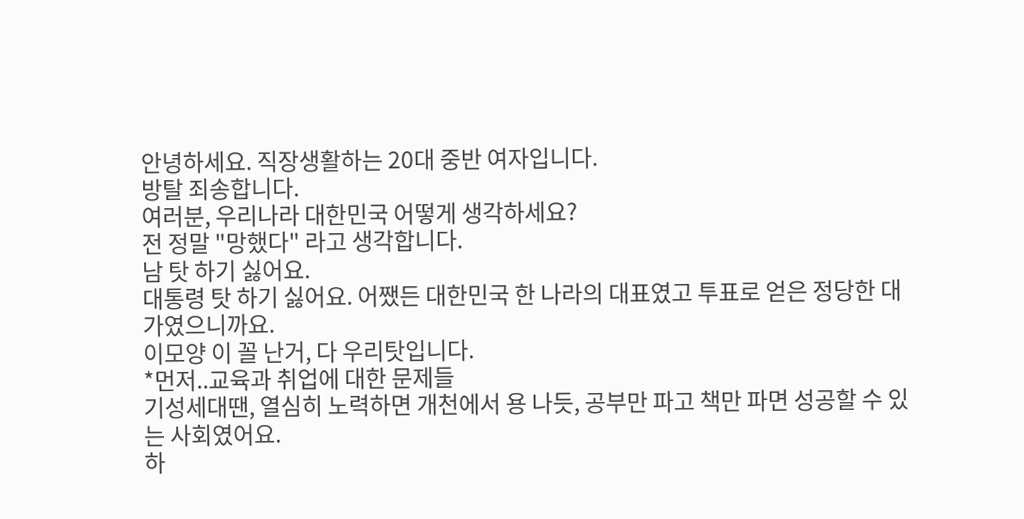안녕하세요. 직장생활하는 20대 중반 여자입니다.
방탈 죄송합니다.
여러분, 우리나라 대한민국 어떻게 생각하세요?
전 정말 "망했다" 라고 생각합니다.
남 탓 하기 싫어요.
대통령 탓 하기 싫어요. 어쨌든 대한민국 한 나라의 대표였고 투표로 얻은 정당한 대가였으니까요.
이모양 이 꼴 난거, 다 우리탓입니다.
*먼저..교육과 취업에 대한 문제들
기성세대땐, 열심히 노력하면 개천에서 용 나듯, 공부만 파고 책만 파면 성공할 수 있는 사회였어요.
하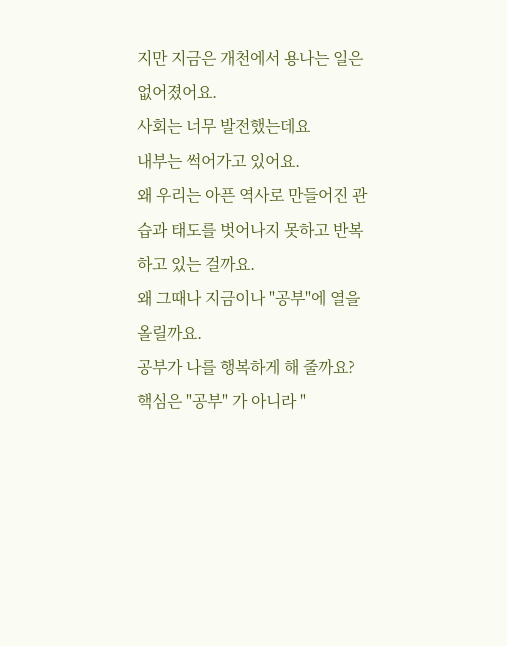지만 지금은 개천에서 용나는 일은 없어졌어요.
사회는 너무 발전했는데요
내부는 썩어가고 있어요.
왜 우리는 아픈 역사로 만들어진 관습과 태도를 벗어나지 못하고 반복하고 있는 걸까요.
왜 그때나 지금이나 "공부"에 열을 올릴까요.
공부가 나를 행복하게 해 줄까요?
핵심은 "공부" 가 아니라 "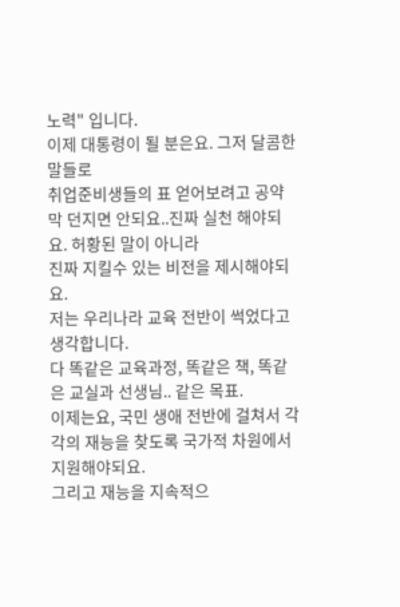노력" 입니다.
이제 대통령이 될 분은요. 그저 달콤한 말들로
취업준비생들의 표 얻어보려고 공약 막 던지면 안되요..진짜 실천 해야되요. 허황된 말이 아니라
진짜 지킬수 있는 비전을 제시해야되요.
저는 우리나라 교육 전반이 썩었다고 생각합니다.
다 똑같은 교육과정, 똑같은 책, 똑같은 교실과 선생님.. 같은 목표.
이제는요, 국민 생애 전반에 걸쳐서 각각의 재능을 찾도록 국가적 차원에서 지원해야되요.
그리고 재능을 지속적으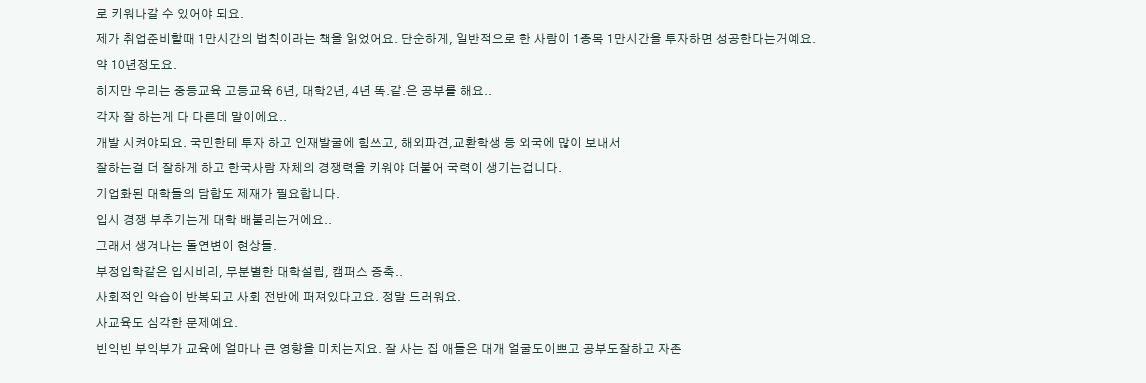로 키워나갈 수 있어야 되요.
제가 취업준비할때 1만시간의 법칙이라는 책을 읽었어요. 단순하게, 일반적으로 한 사람이 1종목 1만시간을 투자하면 성공한다는거예요.
약 10년정도요.
히지만 우리는 중등교육 고등교육 6년, 대학2년, 4년 똑.같.은 공부를 해요..
각자 잘 하는게 다 다른데 말이에요..
개발 시켜야되요. 국민한테 투자 하고 인재발굴에 힘쓰고, 해외파견,교환학생 등 외국에 많이 보내서
잘하는걸 더 잘하게 하고 한국사람 자체의 경쟁력을 키워야 더불어 국력이 생기는겁니다.
기업화된 대학들의 담합도 제재가 필요합니다.
입시 경쟁 부추기는게 대학 배불리는거에요..
그래서 생겨나는 돌연변이 현상들.
부정입학같은 입시비리, 무분별한 대학설립, 캠퍼스 증축..
사회적인 악습이 반복되고 사회 전반에 퍼져있다고요. 정말 드러워요.
사교육도 심각한 문제예요.
빈익빈 부익부가 교육에 얼마나 큰 영향을 미치는지요. 잘 사는 집 애들은 대개 얼굴도이쁘고 공부도잘하고 자존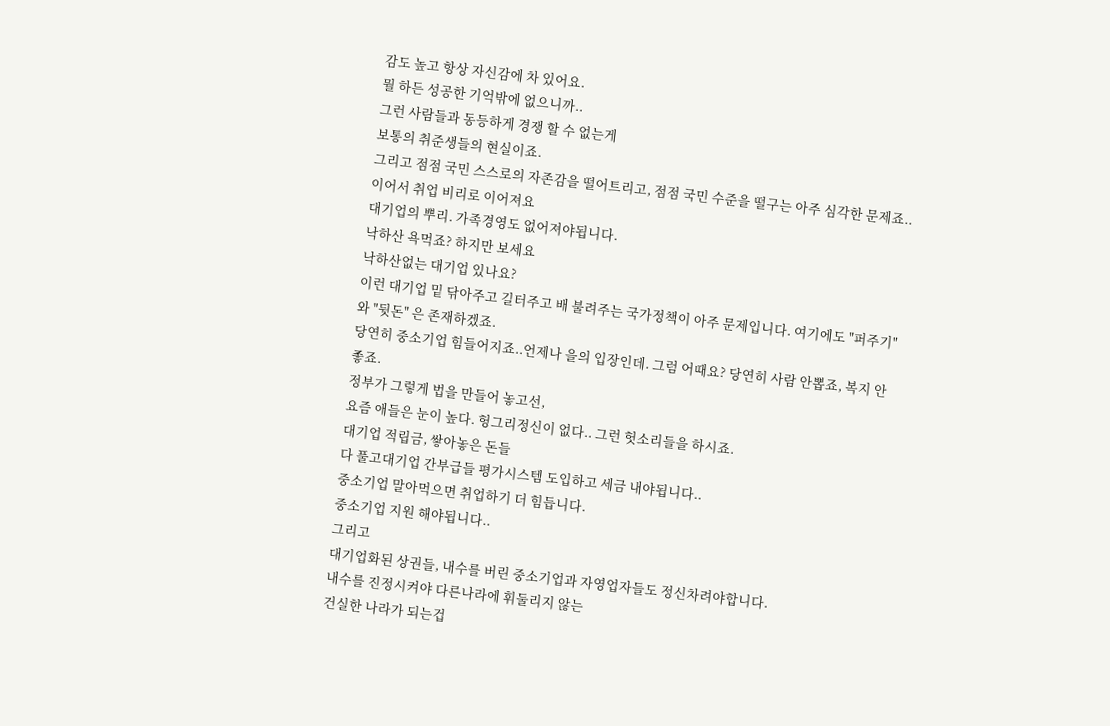감도 높고 항상 자신감에 차 있어요.
뭘 하든 성공한 기억밖에 없으니까..
그런 사람들과 동등하게 경쟁 할 수 없는게
보통의 취준생들의 현실이죠.
그리고 점점 국민 스스로의 자존감을 떨어트리고, 점점 국민 수준을 떨구는 아주 심각한 문제죠..
이어서 취업 비리로 이어져요
대기업의 뿌리. 가족경영도 없어져야됩니다.
낙하산 욕먹죠? 하지만 보세요
낙하산없는 대기업 있나요?
이런 대기업 밑 닦아주고 길터주고 배 불려주는 국가정책이 아주 문제입니다. 여기에도 "퍼주기" 와 "뒷돈" 은 존재하겠죠.
당연히 중소기업 힘들어지죠..언제나 을의 입장인데. 그럼 어때요? 당연히 사람 안뽑죠, 복지 안좋죠.
정부가 그렇게 법을 만들어 놓고선,
요즘 애들은 눈이 높다. 헝그리정신이 없다.. 그런 헛소리들을 하시죠.
대기업 적립금, 쌓아놓은 돈들
다 풀고대기업 간부급들 평가시스템 도입하고 세금 내야됩니다..
중소기업 말아먹으면 취업하기 더 힘듭니다.
중소기업 지원 해야됩니다..
그리고
대기업화된 상권들, 내수를 버린 중소기업과 자영업자들도 정신차려야합니다.
내수를 진정시켜야 다른나라에 휘둘리지 않는
건실한 나라가 되는겁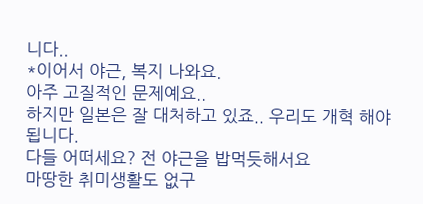니다..
*이어서 야근, 복지 나와요.
아주 고질적인 문제예요..
하지만 일본은 잘 대처하고 있죠.. 우리도 개혁 해야됩니다.
다들 어떠세요? 전 야근을 밥먹듯해서요
마땅한 취미생활도 없구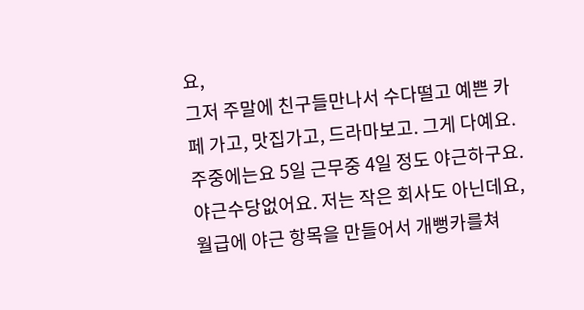요,
그저 주말에 친구들만나서 수다떨고 예쁜 카페 가고, 맛집가고, 드라마보고. 그게 다예요.
주중에는요 5일 근무중 4일 정도 야근하구요. 야근수당없어요. 저는 작은 회사도 아닌데요, 월급에 야근 항목을 만들어서 개뻥카를쳐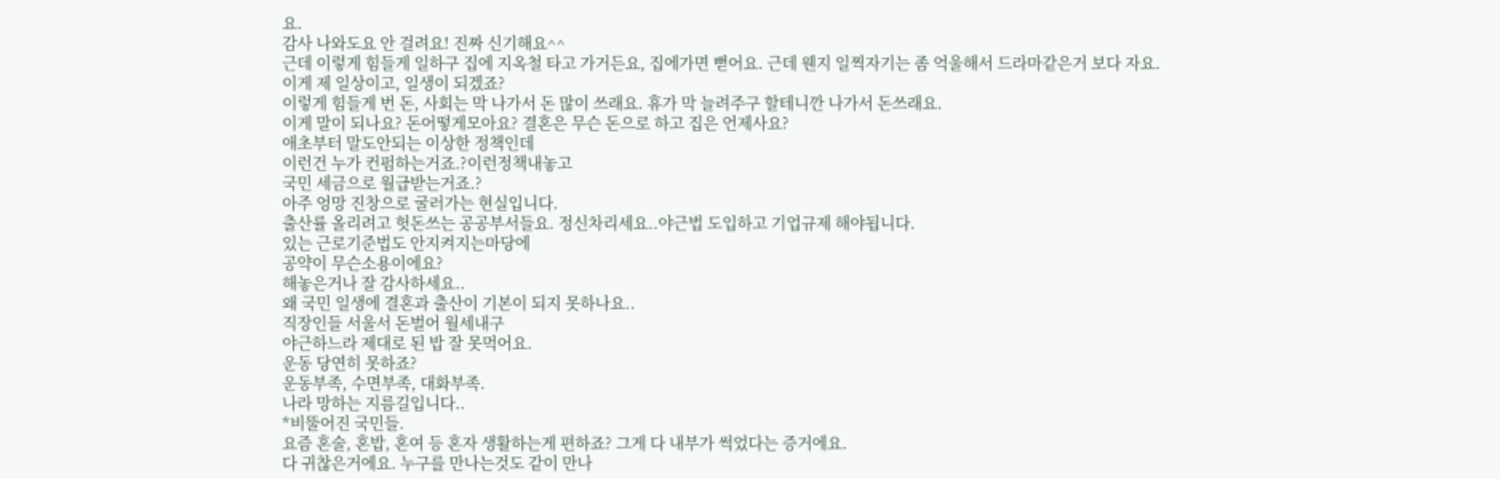요.
감사 나와도요 안 걸려요! 진짜 신기해요^^
근데 이렇게 힘들게 일하구 집에 지옥철 타고 가거든요, 집에가면 뻗어요. 근데 웬지 일찍자기는 좀 억울해서 드라마같은거 보다 자요.
이게 제 일상이고, 일생이 되겠죠?
이렇게 힘들게 번 돈, 사회는 막 나가서 돈 많이 쓰래요. 휴가 막 늘려주구 할테니깐 나가서 돈쓰래요.
이게 말이 되나요? 돈어떻게모아요? 결혼은 무슨 돈으로 하고 집은 언제사요?
애초부터 말도안되는 이상한 정책인데
이런건 누가 컨펌하는거죠.?이런정책내놓고
국민 세금으로 월급받는거죠.?
아주 엉망 진창으로 굴러가는 현실입니다.
출산률 올리려고 헛돈쓰는 공공부서들요. 정신차리세요..야근법 도입하고 기업규제 해야됩니다.
있는 근로기준법도 안지켜지는마당에
공약이 무슨소용이에요?
해놓은거나 잘 감사하세요..
왜 국민 일생에 결혼과 출산이 기본이 되지 못하나요..
직장인들 서울서 돈벌어 월세내구
야근하느라 제대로 된 밥 잘 못먹어요.
운동 당연히 못하죠?
운동부족, 수면부족, 대화부족.
나라 망하는 지름길입니다..
*비뚤어진 국민들.
요즘 혼술, 혼밥, 혼여 등 혼자 생활하는게 편하죠? 그게 다 내부가 썩었다는 증거에요.
다 귀찮은거에요. 누구를 만나는것도 같이 만나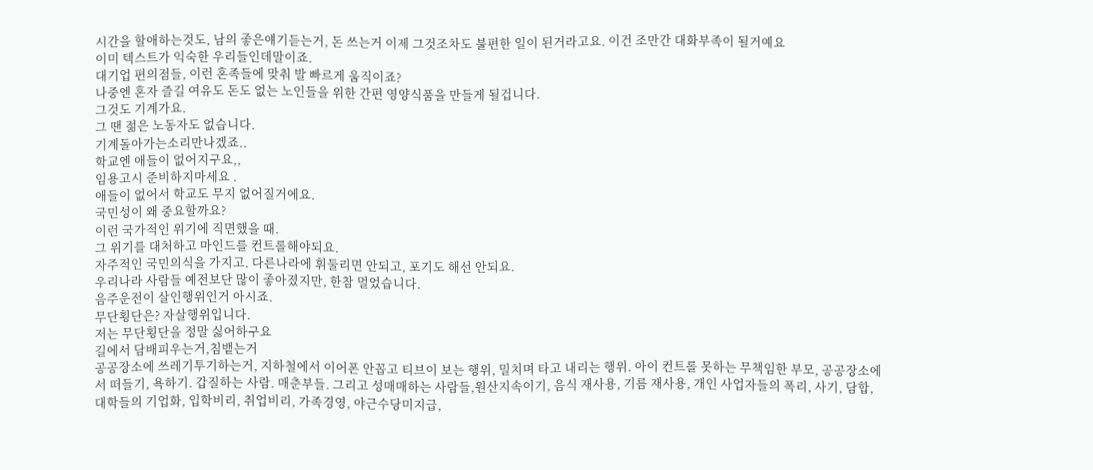시간을 할애하는것도, 남의 좋은얘기듣는거, 돈 쓰는거 이제 그것조차도 불편한 일이 된거라고요. 이건 조만간 대화부족이 될거예요
이미 텍스트가 익숙한 우리들인데말이죠.
대기업 편의점들, 이런 혼족들에 맞춰 발 빠르게 움직이죠?
나중엔 혼자 즐길 여유도 돈도 없는 노인들을 위한 간편 영양식품을 만들게 될겁니다.
그것도 기계가요.
그 땐 젊은 노동자도 없습니다.
기계돌아가는소리만나겠죠..
학교엔 애들이 없어지구요,,
임용고시 준비하지마세요 .
애들이 없어서 학교도 무지 없어질거에요.
국민성이 왜 중요할까요?
이런 국가적인 위기에 직면했을 때.
그 위기를 대처하고 마인드를 컨트롤해야되요.
자주적인 국민의식을 가지고. 다른나라에 휘둘리면 안되고, 포기도 해선 안되요.
우리나라 사람들 예전보단 많이 좋아졌지만, 한참 멀었습니다.
음주운전이 살인행위인거 아시죠.
무단횡단은? 자살행위입니다.
저는 무단횡단을 정말 싫어하구요
길에서 담배피우는거,침뱉는거
공공장소에 쓰레기투기하는거, 지하철에서 이어폰 안꼽고 티브이 보는 행위, 밀치며 타고 내리는 행위. 아이 컨트롤 못하는 무책임한 부모, 공공장소에서 떠들기, 욕하기. 갑질하는 사람. 매춘부들. 그리고 성매매하는 사람들,원산지속이기, 음식 재사용, 기름 재사용, 개인 사업자들의 폭리, 사기, 담합, 대학들의 기업화, 입학비리, 취업비리, 가족경영, 야근수당미지급,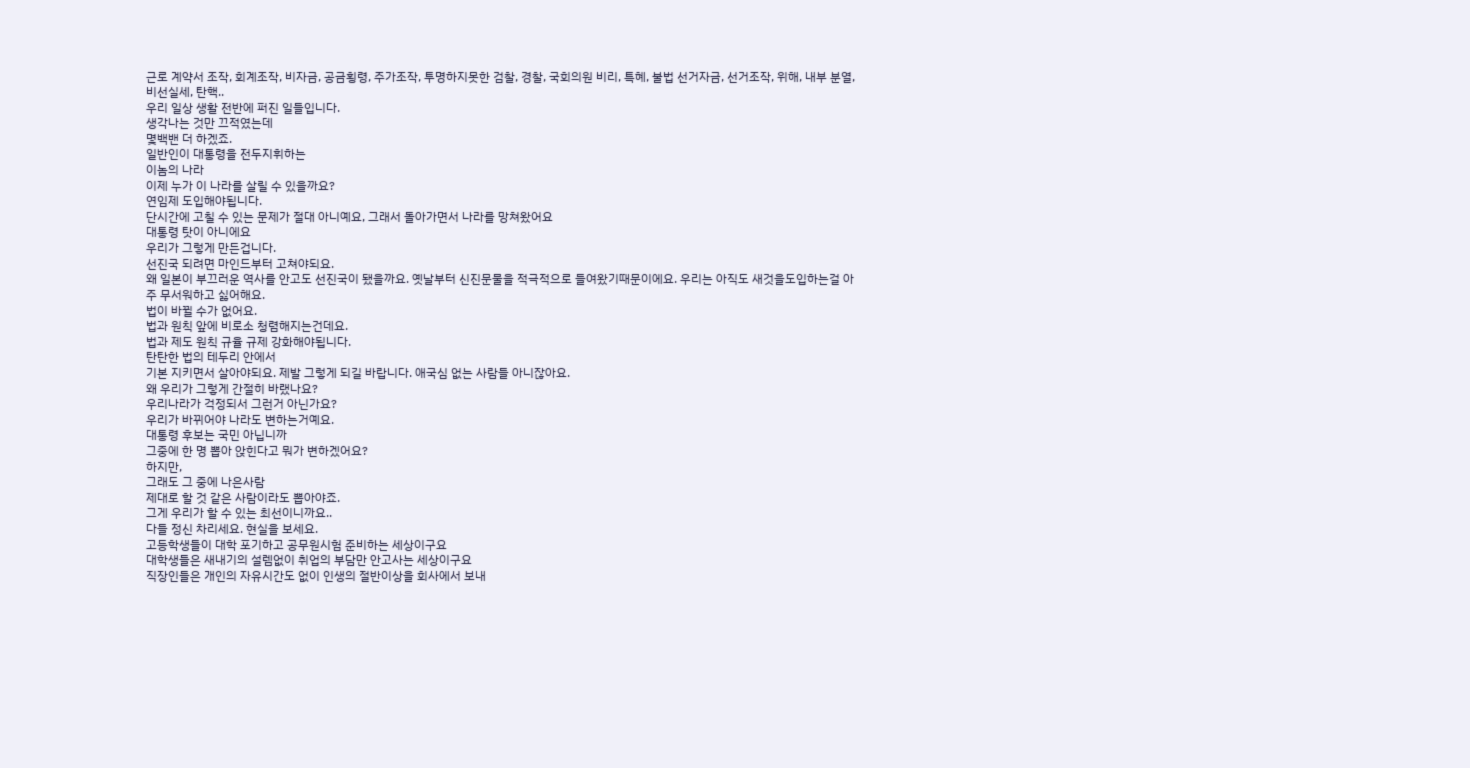근로 계약서 조작, 회계조작, 비자금, 공금횡령, 주가조작, 투명하지못한 검찰, 경찰, 국회의원 비리, 특혜, 불법 선거자금, 선거조작, 위해, 내부 분열, 비선실세, 탄핵..
우리 일상 생활 전반에 퍼진 일들입니다.
생각나는 것만 끄적였는데
몇백밴 더 하겠죠.
일반인이 대통령을 전두지휘하는
이놈의 나라
이제 누가 이 나라를 살릴 수 있을까요?
연임제 도입해야됩니다.
단시간에 고칠 수 있는 문제가 절대 아니예요, 그래서 돌아가면서 나라를 망쳐왔어요
대통령 탓이 아니에요
우리가 그렇게 만든겁니다.
선진국 되려면 마인드부터 고쳐야되요.
왜 일본이 부끄러운 역사를 안고도 선진국이 됐을까요. 옛날부터 신진문물을 적극적으로 들여왔기때문이에요. 우리는 아직도 새것을도입하는걸 아주 무서워하고 싫어해요.
법이 바뀔 수가 없어요.
법과 원칙 앞에 비로소 청렴해지는건데요.
법과 제도 원칙 규율 규제 강화해야됩니다.
탄탄한 법의 테두리 안에서
기본 지키면서 살아야되요. 제발 그렇게 되길 바랍니다. 애국심 없는 사람들 아니잖아요.
왜 우리가 그렇게 간절히 바랬나요?
우리나라가 걱정되서 그런거 아닌가요?
우리가 바뀌어야 나라도 변하는거예요.
대통령 후보는 국민 아닙니까
그중에 한 명 뽑아 앉힌다고 뭐가 변하겠어요?
하지만,
그래도 그 중에 나은사람
제대로 할 것 같은 사람이라도 뽑아야죠.
그게 우리가 할 수 있는 최선이니까요..
다들 정신 차리세요. 현실을 보세요.
고등학생들이 대학 포기하고 공무원시험 준비하는 세상이구요
대학생들은 새내기의 설렘없이 취업의 부담만 안고사는 세상이구요
직장인들은 개인의 자유시간도 없이 인생의 절반이상을 회사에서 보내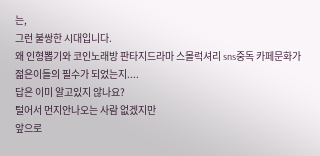는,
그런 불쌍한 시대입니다.
왜 인형뽑기와 코인노래방 판타지드라마 스몰럭셔리 sns중독 카페문화가 젊은이들의 필수가 되었는지....
답은 이미 알고있지 않나요?
털어서 먼지안나오는 사람 없겠지만
앞으로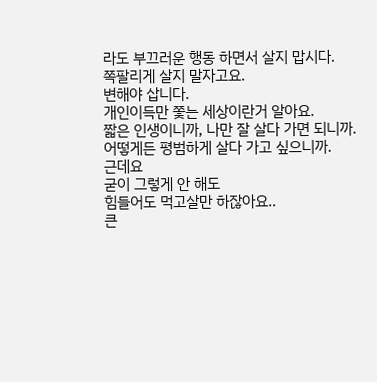라도 부끄러운 행동 하면서 살지 맙시다.
쪽팔리게 살지 말자고요.
변해야 삽니다.
개인이득만 쫓는 세상이란거 알아요.
짧은 인생이니까, 나만 잘 살다 가면 되니까.
어떻게든 평범하게 살다 가고 싶으니까.
근데요
굳이 그렇게 안 해도
힘들어도 먹고살만 하잖아요..
큰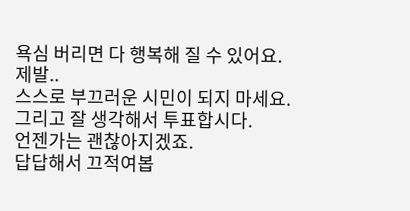욕심 버리면 다 행복해 질 수 있어요.
제발..
스스로 부끄러운 시민이 되지 마세요.
그리고 잘 생각해서 투표합시다.
언젠가는 괜찮아지겠죠.
답답해서 끄적여봅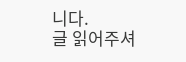니다.
글 읽어주셔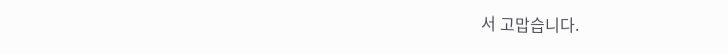서 고맙습니다.